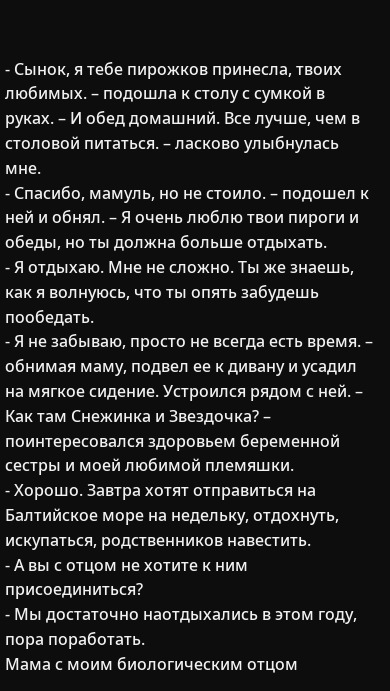- Сынок, я тебе пирожков принесла, твоих любимых. – подошла к столу с сумкой в руках. – И обед домашний. Все лучше, чем в столовой питаться. – ласково улыбнулась мне.
- Спасибо, мамуль, но не стоило. – подошел к ней и обнял. – Я очень люблю твои пироги и обеды, но ты должна больше отдыхать.
- Я отдыхаю. Мне не сложно. Ты же знаешь, как я волнуюсь, что ты опять забудешь пообедать.
- Я не забываю, просто не всегда есть время. – обнимая маму, подвел ее к дивану и усадил на мягкое сидение. Устроился рядом с ней. – Как там Снежинка и Звездочка? – поинтересовался здоровьем беременной сестры и моей любимой племяшки.
- Хорошо. Завтра хотят отправиться на Балтийское море на недельку, отдохнуть, искупаться, родственников навестить.
- А вы с отцом не хотите к ним присоединиться?
- Мы достаточно наотдыхались в этом году, пора поработать.
Мама с моим биологическим отцом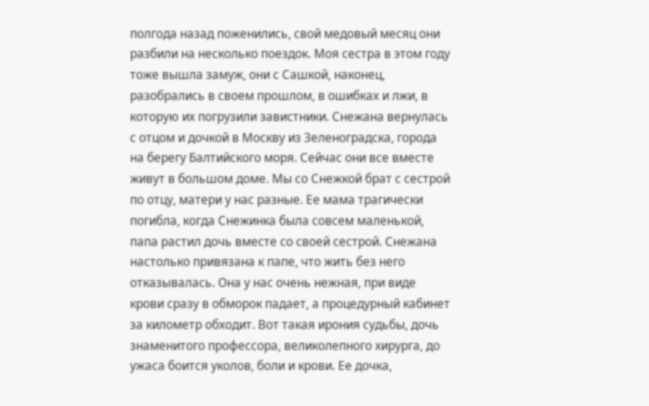полгода назад поженились, свой медовый месяц они разбили на несколько поездок. Моя сестра в этом году тоже вышла замуж, они с Сашкой, наконец, разобрались в своем прошлом, в ошибках и лжи, в которую их погрузили завистники. Снежана вернулась с отцом и дочкой в Москву из Зеленоградска, города на берегу Балтийского моря. Сейчас они все вместе живут в большом доме. Мы со Снежкой брат с сестрой по отцу, матери у нас разные. Ее мама трагически погибла, когда Снежинка была совсем маленькой, папа растил дочь вместе со своей сестрой. Снежана настолько привязана к папе, что жить без него отказывалась. Она у нас очень нежная, при виде крови сразу в обморок падает, а процедурный кабинет за километр обходит. Вот такая ирония судьбы, дочь знаменитого профессора, великолепного хирурга, до ужаса боится уколов, боли и крови. Ее дочка,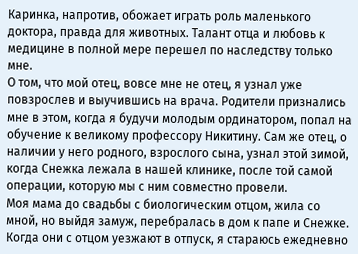Каринка, напротив, обожает играть роль маленького доктора, правда для животных. Талант отца и любовь к медицине в полной мере перешел по наследству только мне.
О том, что мой отец, вовсе мне не отец, я узнал уже повзрослев и выучившись на врача. Родители признались мне в этом, когда я будучи молодым ординатором, попал на обучение к великому профессору Никитину. Сам же отец, о наличии у него родного, взрослого сына, узнал этой зимой, когда Снежка лежала в нашей клинике, после той самой операции, которую мы с ним совместно провели.
Моя мама до свадьбы с биологическим отцом, жила со мной, но выйдя замуж, перебралась в дом к папе и Снежке. Когда они с отцом уезжают в отпуск, я стараюсь ежедневно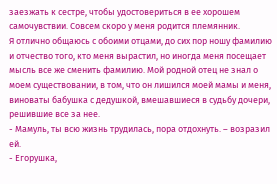заезжать к сестре, чтобы удостовериться в ее хорошем самочувствии. Совсем скоро у меня родится племянник.
Я отлично общаюсь с обоими отцами, до сих пор ношу фамилию и отчество того, кто меня вырастил, но иногда меня посещает мысль все же сменить фамилию. Мой родной отец не знал о моем существовании, в том, что он лишился моей мамы и меня, виноваты бабушка с дедушкой, вмешавшиеся в судьбу дочери, решившие все за нее.
- Мамуль, ты всю жизнь трудилась, пора отдохнуть. – возразил ей.
- Егорушка,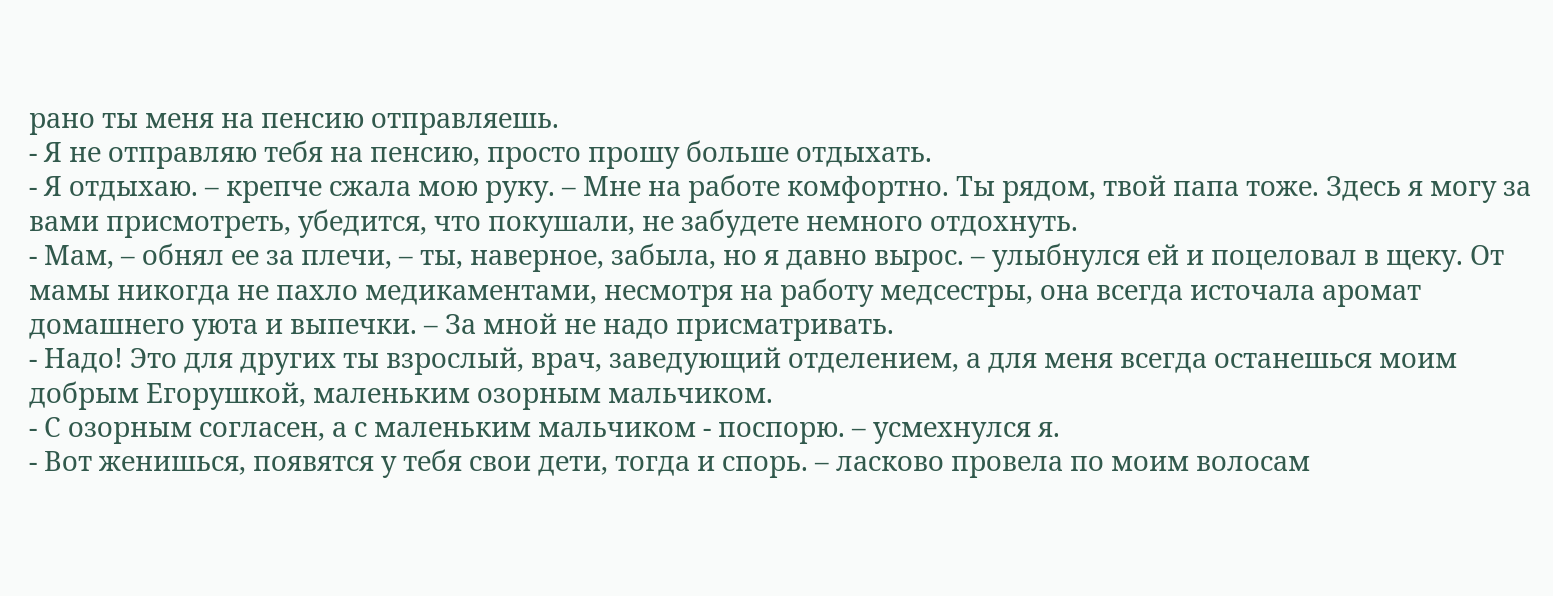рано ты меня на пенсию отправляешь.
- Я не отправляю тебя на пенсию, просто прошу больше отдыхать.
- Я отдыхаю. – крепче сжала мою руку. – Мне на работе комфортно. Ты рядом, твой папа тоже. Здесь я могу за вами присмотреть, убедится, что покушали, не забудете немного отдохнуть.
- Мам, – обнял ее за плечи, – ты, наверное, забыла, но я давно вырос. – улыбнулся ей и поцеловал в щеку. От мамы никогда не пахло медикаментами, несмотря на работу медсестры, она всегда источала аромат домашнего уюта и выпечки. – За мной не надо присматривать.
- Надо! Это для других ты взрослый, врач, заведующий отделением, а для меня всегда останешься моим добрым Егорушкой, маленьким озорным мальчиком.
- С озорным согласен, а с маленьким мальчиком - поспорю. – усмехнулся я.
- Вот женишься, появятся у тебя свои дети, тогда и спорь. – ласково провела по моим волосам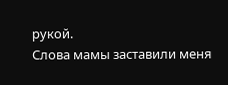рукой.
Слова мамы заставили меня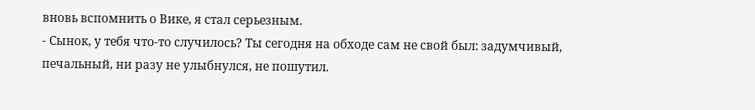вновь вспомнить о Вике, я стал серьезным.
- Сынок, у тебя что-то случилось? Ты сегодня на обходе сам не свой был: задумчивый, печальный, ни разу не улыбнулся, не пошутил.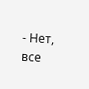- Нет, все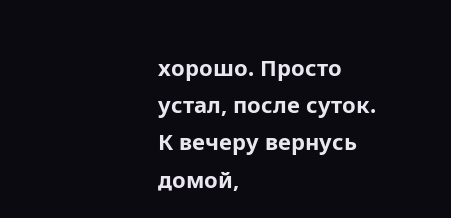хорошо. Просто устал, после суток. К вечеру вернусь домой,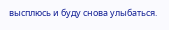высплюсь и буду снова улыбаться.